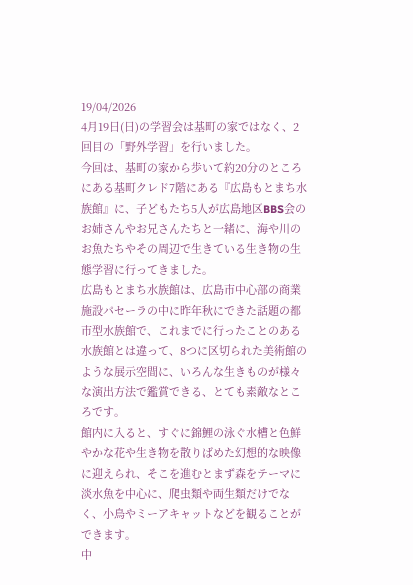19/04/2026
4月19日(日)の学習会は基町の家ではなく、2回目の「野外学習」を行いました。
今回は、基町の家から歩いて約20分のところにある基町クレド7階にある『広島もとまち水族館』に、子どもたち5人が広島地区BBS会のお姉さんやお兄さんたちと一緒に、海や川のお魚たちやその周辺で生きている生き物の生態学習に行ってきました。
広島もとまち水族館は、広島市中心部の商業施設パセーラの中に昨年秋にできた話題の都市型水族館で、これまでに行ったことのある水族館とは違って、8つに区切られた美術館のような展示空間に、いろんな生きものが様々な演出方法で鑑賞できる、とても素敵なところです。
館内に入ると、すぐに錦鯉の泳ぐ水槽と色鮮やかな花や生き物を散りばめた幻想的な映像に迎えられ、そこを進むとまず森をテーマに淡水魚を中心に、爬虫類や両生類だけでなく、小鳥やミーアキャットなどを観ることができます。
中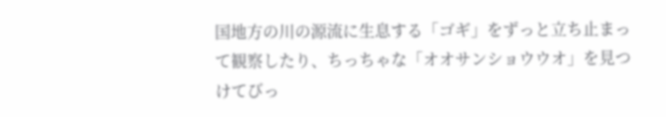国地方の川の源流に生息する「ゴギ」をずっと立ち止まって観察したり、ちっちゃな「オオサンショウウオ」を見つけてびっ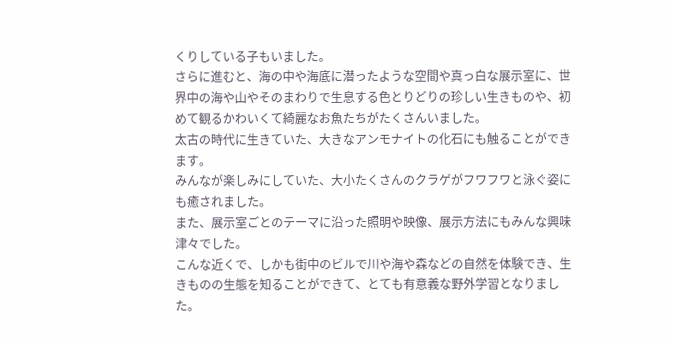くりしている子もいました。
さらに進むと、海の中や海底に潜ったような空間や真っ白な展示室に、世界中の海や山やそのまわりで生息する色とりどりの珍しい生きものや、初めて観るかわいくて綺麗なお魚たちがたくさんいました。
太古の時代に生きていた、大きなアンモナイトの化石にも触ることができます。
みんなが楽しみにしていた、大小たくさんのクラゲがフワフワと泳ぐ姿にも癒されました。
また、展示室ごとのテーマに沿った照明や映像、展示方法にもみんな興味津々でした。
こんな近くで、しかも街中のビルで川や海や森などの自然を体験でき、生きものの生態を知ることができて、とても有意義な野外学習となりました。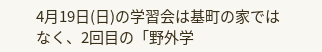4月19日(日)の学習会は基町の家ではなく、2回目の「野外学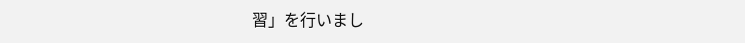習」を行いまし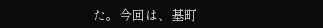た。今回は、基町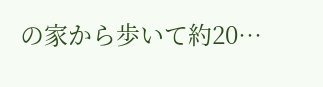の家から歩いて約20…